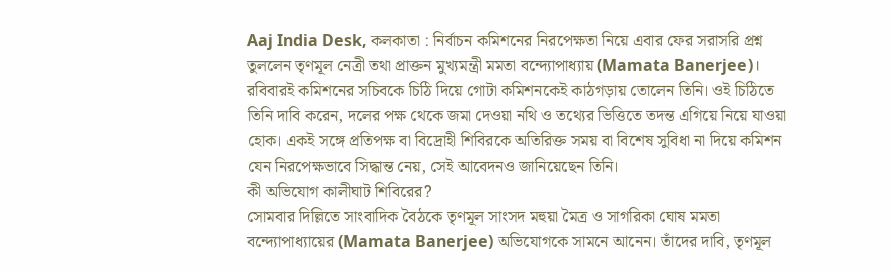Aaj India Desk, কলকাতা : নির্বাচন কমিশনের নিরপেক্ষতা নিয়ে এবার ফের সরাসরি প্রশ্ন তুললেন তৃণমূল নেত্রী তথা প্রাক্তন মুখ্যমন্ত্রী মমতা বন্দ্যোপাধ্যায় (Mamata Banerjee)। রবিবারই কমিশনের সচিবকে চিঠি দিয়ে গোটা কমিশনকেই কাঠগড়ায় তোলেন তিনি। ওই চিঠিতে তিনি দাবি করেন, দলের পক্ষ থেকে জমা দেওয়া নথি ও তথ্যের ভিত্তিতে তদন্ত এগিয়ে নিয়ে যাওয়া হোক। একই সঙ্গে প্রতিপক্ষ বা বিদ্রোহী শিবিরকে অতিরিক্ত সময় বা বিশেষ সুবিধা না দিয়ে কমিশন যেন নিরপেক্ষভাবে সিদ্ধান্ত নেয়, সেই আবেদনও জানিয়েছেন তিনি।
কী অভিযোগ কালীঘাট শিবিরের?
সোমবার দিল্লিতে সাংবাদিক বৈঠকে তৃণমূল সাংসদ মহুয়া মৈত্র ও সাগরিকা ঘোষ মমতা বন্দ্যোপাধ্যায়ের (Mamata Banerjee) অভিযোগকে সামনে আনেন। তাঁদের দাবি, তৃণমূল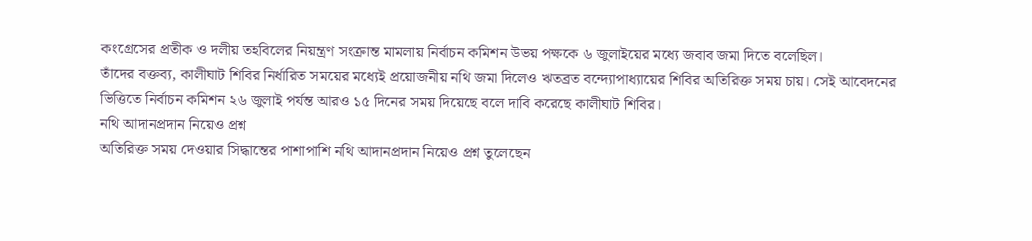কংগ্রেসের প্রতীক ও দলীয় তহবিলের নিয়ন্ত্রণ সংক্রান্ত মামলায় নির্বাচন কমিশন উভয় পক্ষকে ৬ জুলাইয়ের মধ্যে জবাব জমা দিতে বলেছিল।
তাঁদের বক্তব্য, কালীঘাট শিবির নির্ধারিত সময়ের মধ্যেই প্রয়োজনীয় নথি জমা দিলেও ঋতব্রত বন্দ্যোপাধ্যায়ের শিবির অতিরিক্ত সময় চায়। সেই আবেদনের ভিত্তিতে নির্বাচন কমিশন ২৬ জুলাই পর্যন্ত আরও ১৫ দিনের সময় দিয়েছে বলে দাবি করেছে কালীঘাট শিবির।
নথি আদানপ্রদান নিয়েও প্রশ্ন
অতিরিক্ত সময় দেওয়ার সিদ্ধান্তের পাশাপাশি নথি আদানপ্রদান নিয়েও প্রশ্ন তুলেছেন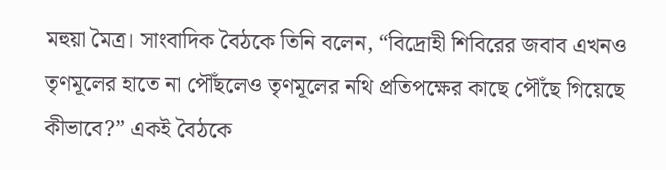মহুয়া মৈত্র। সাংবাদিক বৈঠকে তিনি বলেন, “বিদ্রোহী শিবিরের জবাব এখনও তৃণমূলের হাতে না পৌঁছলেও তৃণমূলের নথি প্রতিপক্ষের কাছে পৌঁছে গিয়েছে কীভাবে?” একই বৈঠকে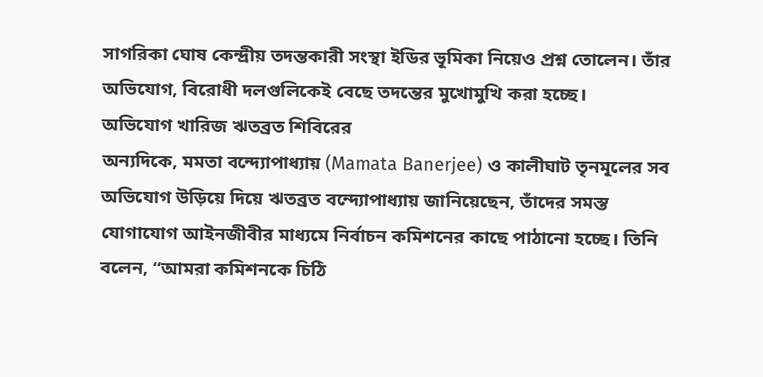সাগরিকা ঘোষ কেন্দ্রীয় তদন্তকারী সংস্থা ইডির ভূমিকা নিয়েও প্রশ্ন তোলেন। তাঁর অভিযোগ, বিরোধী দলগুলিকেই বেছে তদন্তের মুখোমুখি করা হচ্ছে।
অভিযোগ খারিজ ঋতব্রত শিবিরের
অন্যদিকে, মমতা বন্দ্যোপাধ্যায় (Mamata Banerjee) ও কালীঘাট তৃনমূলের সব অভিযোগ উড়িয়ে দিয়ে ঋতব্রত বন্দ্যোপাধ্যায় জানিয়েছেন, তাঁদের সমস্ত যোগাযোগ আইনজীবীর মাধ্যমে নির্বাচন কমিশনের কাছে পাঠানো হচ্ছে। তিনি বলেন, “আমরা কমিশনকে চিঠি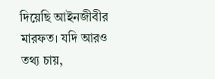দিয়েছি আইনজীবীর মারফত। যদি আরও তথ্য চায়,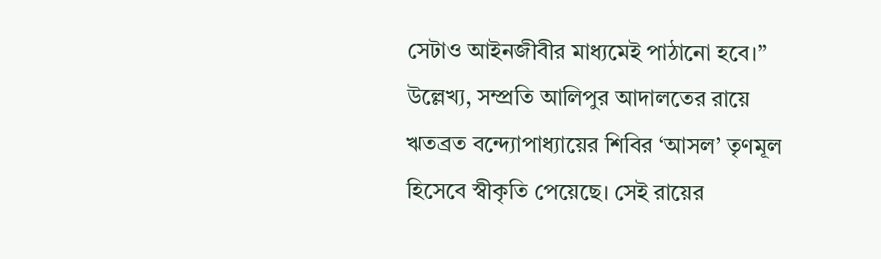সেটাও আইনজীবীর মাধ্যমেই পাঠানো হবে।”
উল্লেখ্য, সম্প্রতি আলিপুর আদালতের রায়ে ঋতব্রত বন্দ্যোপাধ্যায়ের শিবির ‘আসল’ তৃণমূল হিসেবে স্বীকৃতি পেয়েছে। সেই রায়ের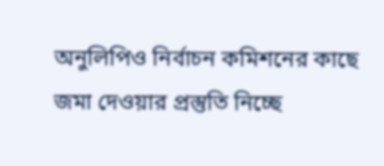অনুলিপিও নির্বাচন কমিশনের কাছে জমা দেওয়ার প্রস্তুতি নিচ্ছে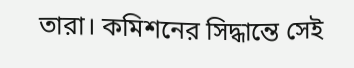তারা। কমিশনের সিদ্ধান্তে সেই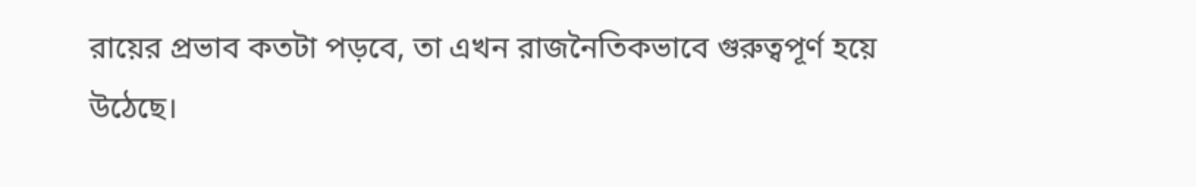রায়ের প্রভাব কতটা পড়বে, তা এখন রাজনৈতিকভাবে গুরুত্বপূর্ণ হয়ে উঠেছে।